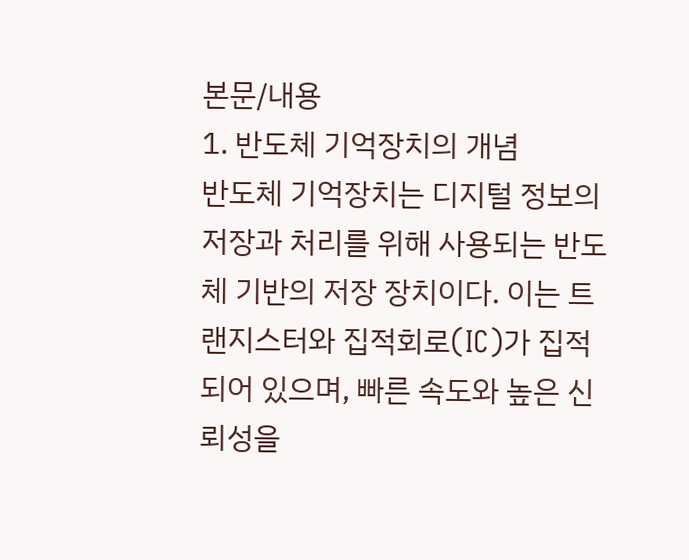본문/내용
1. 반도체 기억장치의 개념
반도체 기억장치는 디지털 정보의 저장과 처리를 위해 사용되는 반도체 기반의 저장 장치이다. 이는 트랜지스터와 집적회로(IC)가 집적되어 있으며, 빠른 속도와 높은 신뢰성을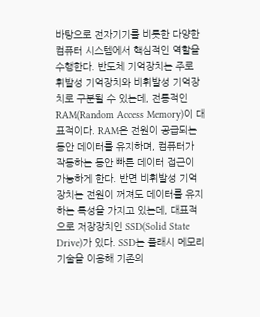바탕으로 전자기기를 비롯한 다양한 컴퓨터 시스템에서 핵심적인 역할을 수행한다. 반도체 기억장치는 주로 휘발성 기억장치와 비휘발성 기억장치로 구분될 수 있는데, 전통적인 RAM(Random Access Memory)이 대표적이다. RAM은 전원이 공급되는 동안 데이터를 유지하며, 컴퓨터가 작동하는 동안 빠른 데이터 접근이 가능하게 한다. 반면 비휘발성 기억장치는 전원이 꺼져도 데이터를 유지하는 특성을 가지고 있는데, 대표적으로 저장장치인 SSD(Solid State Drive)가 있다. SSD는 플래시 메모리 기술을 이용해 기존의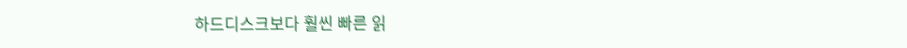하드디스크보다 훨씬 빠른 읽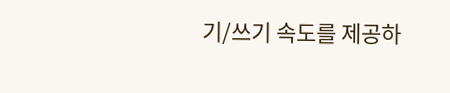기/쓰기 속도를 제공하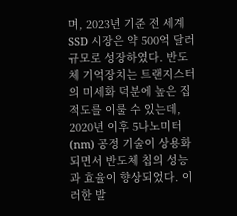며, 2023년 기준 전 세계 SSD 시장은 약 500억 달러 규모로 성장하였다. 반도체 기억장치는 트랜지스터의 미세화 덕분에 높은 집적도를 이룰 수 있는데, 2020년 이후 5나노미터(nm) 공정 기술이 상용화되면서 반도체 칩의 성능과 효율이 향상되었다. 이러한 발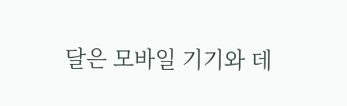달은 모바일 기기와 데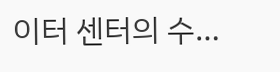이터 센터의 수…